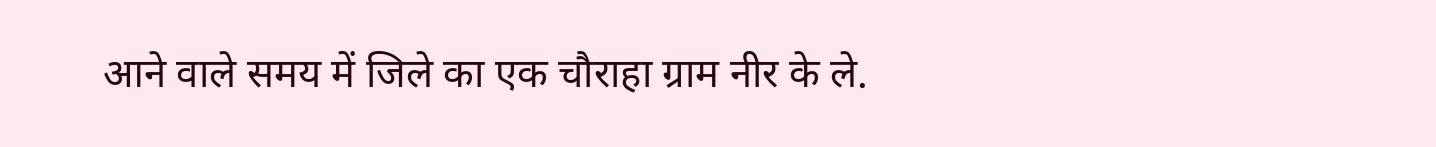आने वाले समय में जिले का एक चौराहा ग्राम नीर के ले.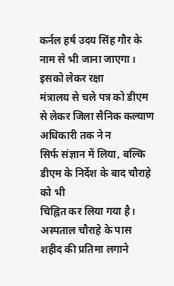कर्नल हर्ष उदय सिंह गौर के नाम से भी जाना जाएगा। इसको लेकर रक्षा
मंत्रालय से चले पत्र को डीएम से लेकर जिला सैनिक कल्याण अधिकारी तक ने न
सिर्फ संज्ञान में लिया, बल्कि डीएम के निर्देश के बाद चौराहे को भी
चिह्नित कर लिया गया है।
अस्पताल चौराहे के पास शहीद की प्रतिमा लगाने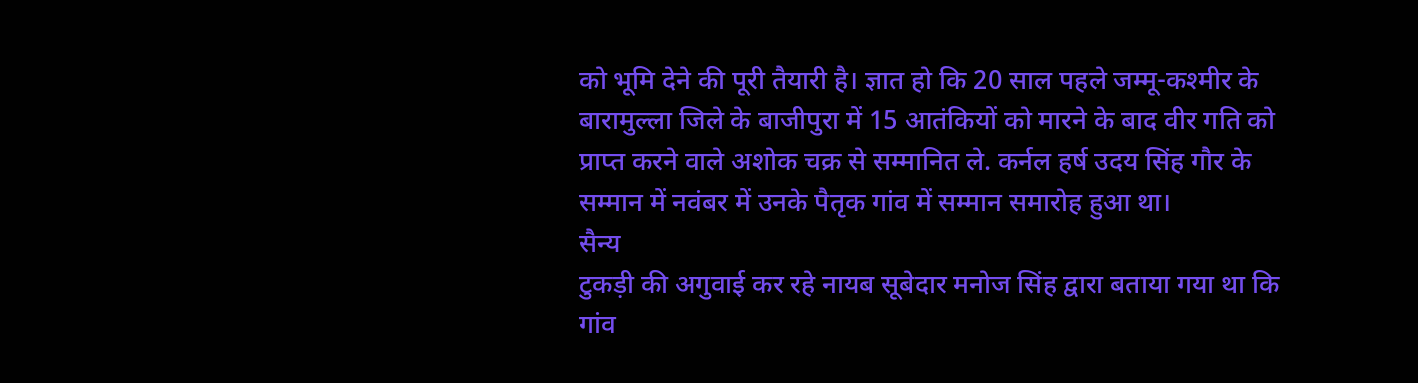को भूमि देने की पूरी तैयारी है। ज्ञात हो कि 20 साल पहले जम्मू-कश्मीर के
बारामुल्ला जिले के बाजीपुरा में 15 आतंकियों को मारने के बाद वीर गति को
प्राप्त करने वाले अशोक चक्र से सम्मानित ले. कर्नल हर्ष उदय सिंह गौर के
सम्मान में नवंबर में उनके पैतृक गांव में सम्मान समारोह हुआ था।
सैन्य
टुकड़ी की अगुवाई कर रहे नायब सूबेदार मनोज सिंह द्वारा बताया गया था कि
गांव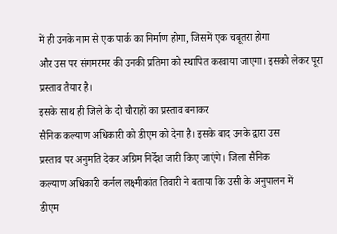में ही उनके नाम से एक पार्क का निर्माण होगा, जिसमें एक चबूतरा होगा
और उस पर संगमरमर की उनकी प्रतिमा को स्थापित करवाया जाएगा। इसको लेकर पूरा
प्रस्ताव तैयार है।
इसके साथ ही जिले के दो चौराहों का प्रस्ताव बनाकर
सैनिक कल्याण अधिकारी को डीएम को देना है। इसके बाद उनके द्वारा उस
प्रस्ताव पर अनुमति देकर अग्रिम निर्देश जारी किए जाएंगे। जिला सैनिक
कल्याण अधिकारी कर्नल लक्ष्मीकांत तिवारी ने बताया कि उसी के अनुपालन में
डीएम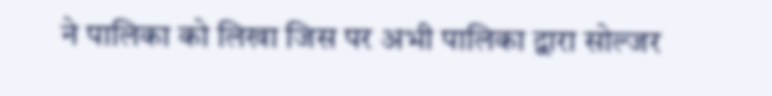ने पालिका को लिखा जिस पर अभी पालिका द्वारा सोल्जर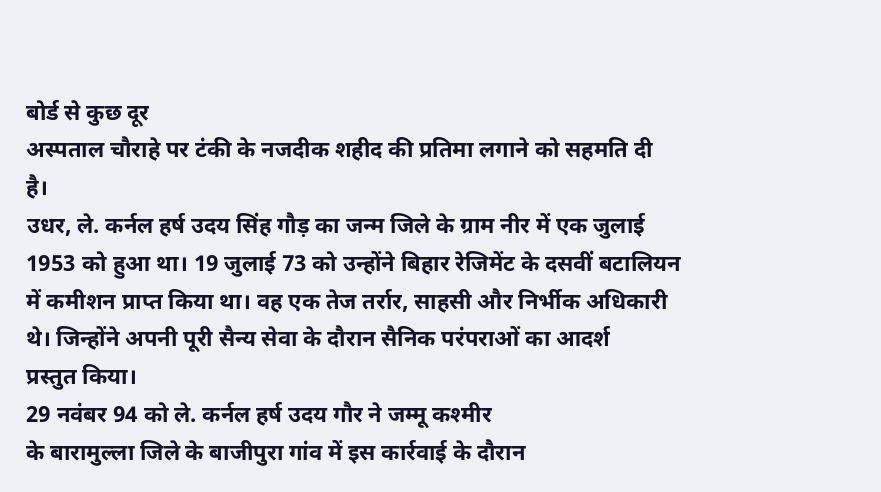बोर्ड से कुछ दूर
अस्पताल चौराहे पर टंकी के नजदीक शहीद की प्रतिमा लगाने को सहमति दी है।
उधर, ले. कर्नल हर्ष उदय सिंह गौड़ का जन्म जिले के ग्राम नीर में एक जुलाई
1953 को हुआ था। 19 जुलाई 73 को उन्होंने बिहार रेजिमेंट के दसवीं बटालियन
में कमीशन प्राप्त किया था। वह एक तेज तर्रार, साहसी और निर्भीक अधिकारी
थे। जिन्होंने अपनी पूरी सैन्य सेवा के दौरान सैनिक परंपराओं का आदर्श
प्रस्तुत किया।
29 नवंबर 94 को ले. कर्नल हर्ष उदय गौर ने जम्मू कश्मीर
के बारामुल्ला जिले के बाजीपुरा गांव में इस कार्रवाई के दौरान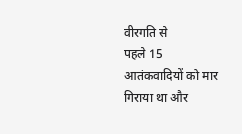वीरगति से
पहले 15 आतंकवादियों को मार गिराया था और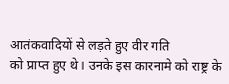आतंकवादियों से लड़ते हुए वीर गति
को प्राप्त हुए थे। उनके इस कारनामे को राष्ट्र के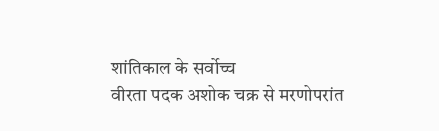शांतिकाल के सर्वोच्च
वीरता पदक अशोक चक्र से मरणोपरांत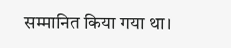सम्मानित किया गया था।